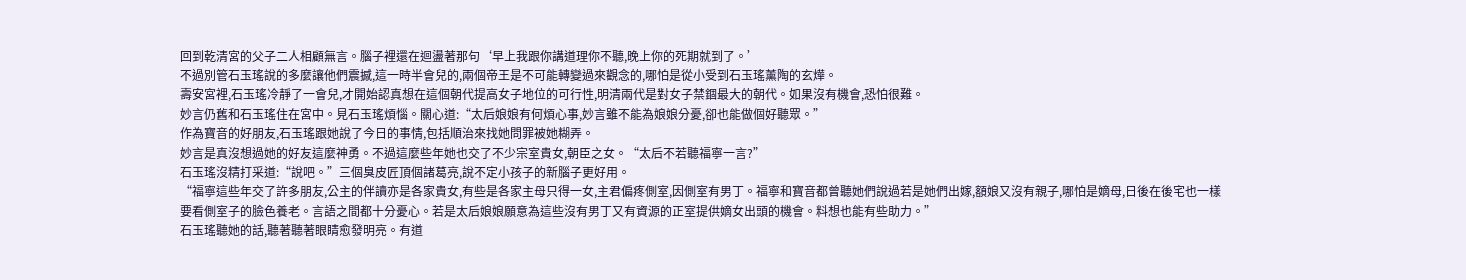回到乾清宮的父子二人相顧無言。腦子裡還在迴盪著那句‘早上我跟你講道理你不聽,晚上你的死期就到了。’
不過別管石玉瑤說的多麼讓他們震撼,這一時半會兒的,兩個帝王是不可能轉變過來觀念的,哪怕是從小受到石玉瑤薰陶的玄燁。
壽安宮裡,石玉瑤冷靜了一會兒,才開始認真想在這個朝代提高女子地位的可行性,明清兩代是對女子禁錮最大的朝代。如果沒有機會,恐怕很難。
妙言仍舊和石玉瑤住在宮中。見石玉瑤煩惱。關心道:“太后娘娘有何煩心事,妙言雖不能為娘娘分憂,卻也能做個好聽眾。”
作為寶音的好朋友,石玉瑤跟她說了今日的事情,包括順治來找她問罪被她糊弄。
妙言是真沒想過她的好友這麼神勇。不過這麼些年她也交了不少宗室貴女,朝臣之女。“太后不若聽福寧一言?”
石玉瑤沒精打采道:“說吧。”三個臭皮匠頂個諸葛亮,說不定小孩子的新腦子更好用。
“福寧這些年交了許多朋友,公主的伴讀亦是各家貴女,有些是各家主母只得一女,主君偏疼側室,因側室有男丁。福寧和寶音都曾聽她們說過若是她們出嫁,額娘又沒有親子,哪怕是嫡母,日後在後宅也一樣要看側室子的臉色養老。言語之間都十分憂心。若是太后娘娘願意為這些沒有男丁又有資源的正室提供嫡女出頭的機會。料想也能有些助力。”
石玉瑤聽她的話,聽著聽著眼睛愈發明亮。有道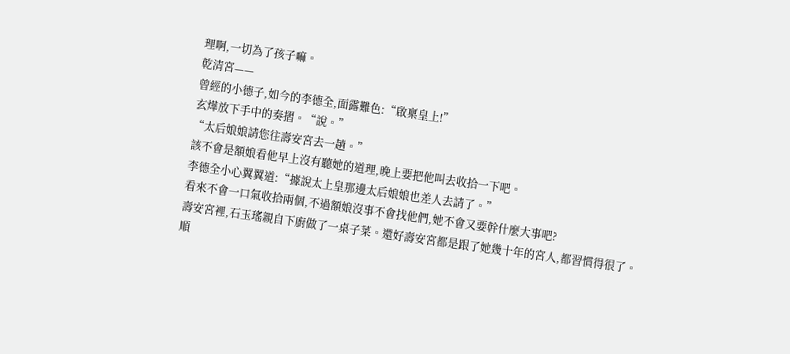理啊,一切為了孩子嘛。
乾清宮——
曾經的小德子,如今的李德全,面露難色:“啟稟皇上!”
玄燁放下手中的奏摺。“說。”
“太后娘娘請您往壽安宮去一趟。”
該不會是額娘看他早上沒有聽她的道理,晚上要把他叫去收拾一下吧。
李德全小心翼翼道:“據說太上皇那邊太后娘娘也差人去請了。”
看來不會一口氣收拾兩個,不過額娘沒事不會找他們,她不會又要幹什麼大事吧?
壽安宮裡,石玉瑤親自下廚做了一桌子菜。還好壽安宮都是跟了她幾十年的宮人,都習慣得很了。
順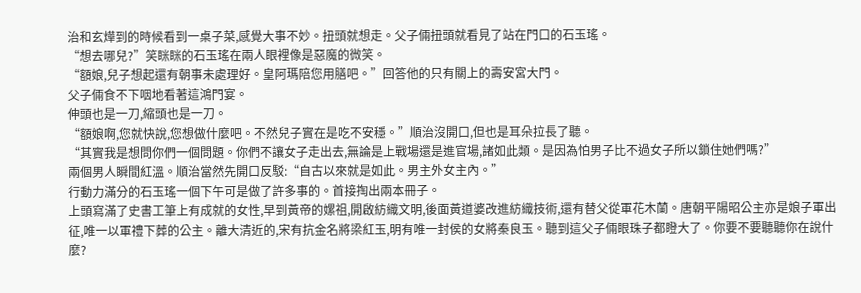治和玄燁到的時候看到一桌子菜,感覺大事不妙。扭頭就想走。父子倆扭頭就看見了站在門口的石玉瑤。
“想去哪兒?”笑眯眯的石玉瑤在兩人眼裡像是惡魔的微笑。
“額娘,兒子想起還有朝事未處理好。皇阿瑪陪您用膳吧。”回答他的只有關上的壽安宮大門。
父子倆食不下咽地看著這鴻門宴。
伸頭也是一刀,縮頭也是一刀。
“額娘啊,您就快說,您想做什麼吧。不然兒子實在是吃不安穩。”順治沒開口,但也是耳朵拉長了聽。
“其實我是想問你們一個問題。你們不讓女子走出去,無論是上戰場還是進官場,諸如此類。是因為怕男子比不過女子所以鎖住她們嗎?”
兩個男人瞬間紅溫。順治當然先開口反駁:“自古以來就是如此。男主外女主內。”
行動力滿分的石玉瑤一個下午可是做了許多事的。首接掏出兩本冊子。
上頭寫滿了史書工筆上有成就的女性,早到黃帝的嫘祖,開啟紡織文明,後面黃道婆改進紡織技術,還有替父從軍花木蘭。唐朝平陽昭公主亦是娘子軍出征,唯一以軍禮下葬的公主。離大清近的,宋有抗金名將梁紅玉,明有唯一封侯的女將秦良玉。聽到這父子倆眼珠子都瞪大了。你要不要聽聽你在說什麼?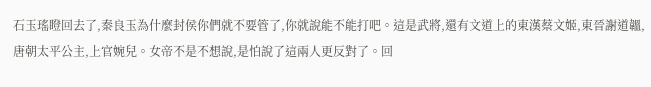石玉瑤瞪回去了,秦良玉為什麼封侯你們就不要管了,你就說能不能打吧。這是武將,還有文道上的東漢蔡文姬,東晉謝道韞,唐朝太平公主,上官婉兒。女帝不是不想說,是怕說了這兩人更反對了。回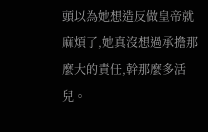頭以為她想造反做皇帝就麻煩了,她真沒想過承擔那麼大的責任,幹那麼多活兒。